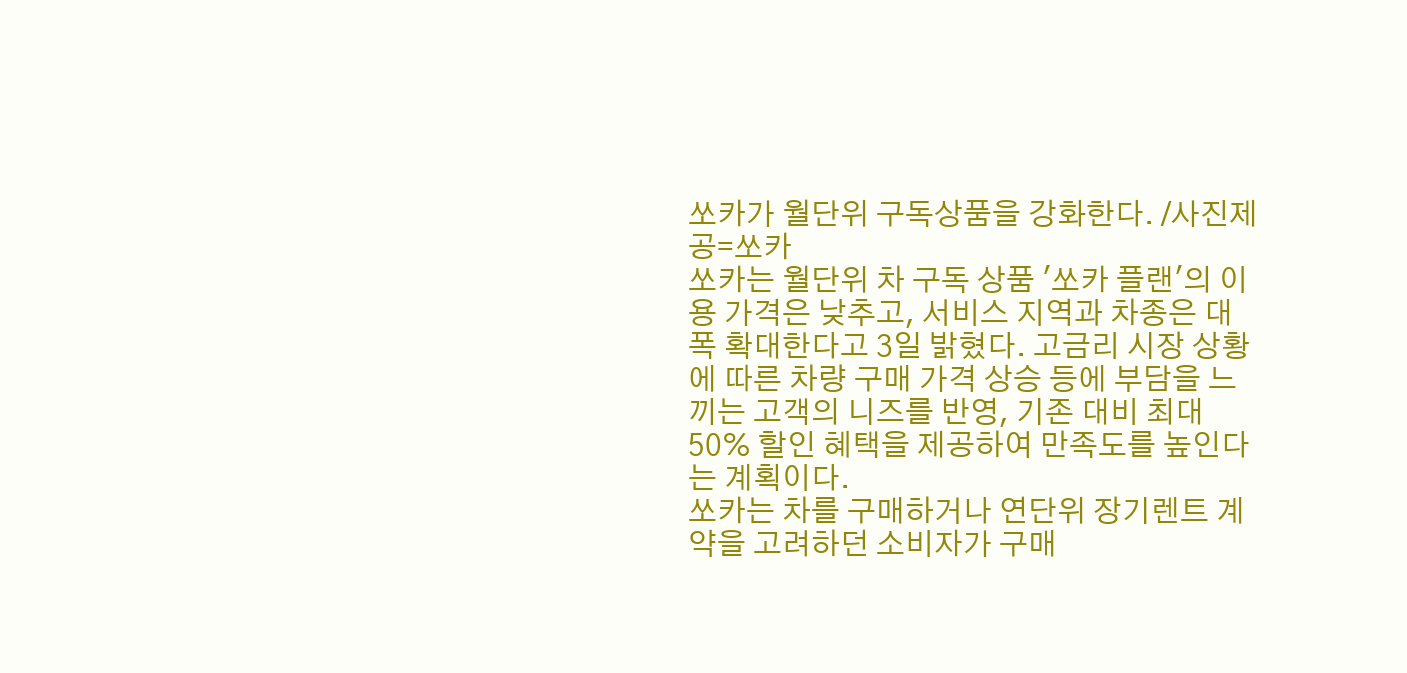쏘카가 월단위 구독상품을 강화한다. /사진제공=쏘카
쏘카는 월단위 차 구독 상품 '쏘카 플랜'의 이용 가격은 낮추고, 서비스 지역과 차종은 대폭 확대한다고 3일 밝혔다. 고금리 시장 상황에 따른 차량 구매 가격 상승 등에 부담을 느끼는 고객의 니즈를 반영, 기존 대비 최대 50% 할인 혜택을 제공하여 만족도를 높인다는 계획이다.
쏘카는 차를 구매하거나 연단위 장기렌트 계약을 고려하던 소비자가 구매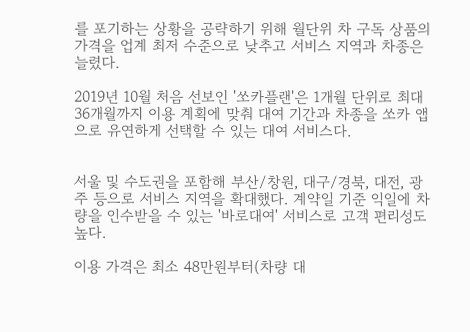를 포기하는 상황을 공략하기 위해 월단위 차 구독 상품의 가격을 업계 최저 수준으로 낮추고 서비스 지역과 차종은 늘렸다.

2019년 10월 처음 선보인 '쏘카플랜'은 1개월 단위로 최대 36개월까지 이용 계획에 맞춰 대여 기간과 차종을 쏘카 앱으로 유연하게 선택할 수 있는 대여 서비스다.


서울 및 수도권을 포함해 부산/창원, 대구/경북, 대전, 광주 등으로 서비스 지역을 확대했다. 계약일 기준 익일에 차량을 인수받을 수 있는 '바로대여' 서비스로 고객 편리성도 높다.

이용 가격은 최소 48만원부터(차량 대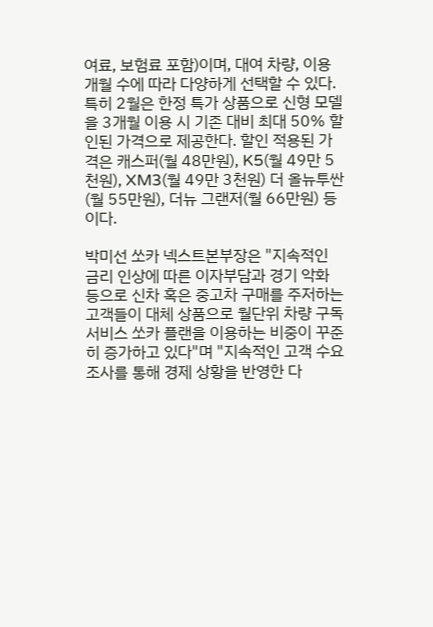여료, 보험료 포함)이며, 대여 차량, 이용 개월 수에 따라 다양하게 선택할 수 있다. 특히 2월은 한정 특가 상품으로 신형 모델을 3개월 이용 시 기존 대비 최대 50% 할인된 가격으로 제공한다. 할인 적용된 가격은 캐스퍼(월 48만원), K5(월 49만 5천원), XM3(월 49만 3천원) 더 올뉴투싼(월 55만원), 더뉴 그랜저(월 66만원) 등이다.

박미선 쏘카 넥스트본부장은 "지속적인 금리 인상에 따른 이자부담과 경기 악화 등으로 신차 혹은 중고차 구매를 주저하는 고객들이 대체 상품으로 월단위 차량 구독 서비스 쏘카 플랜을 이용하는 비중이 꾸준히 증가하고 있다"며 "지속적인 고객 수요 조사를 통해 경제 상황을 반영한 다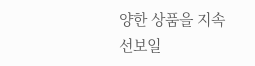양한 상품을 지속 선보일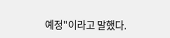예정"이라고 말했다.